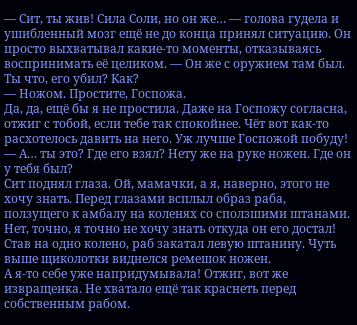— Сит, ты жив! Сила Соли, но он же… — голова гудела и ушибленный мозг ещё не до конца принял ситуацию. Он просто выхватывал какие-то моменты, отказываясь воспринимать её целиком. — Он же с оружием там был. Ты что, его убил? Как?
— Ножом. Простите, Госпожа.
Да, да, ещё бы я не простила. Даже на Госпожу согласна, отжиг с тобой, если тебе так спокойнее. Чёт вот как-то расхотелось давить на него. Уж лучше Госпожой побуду!
— А… ты это? Где его взял? Нету же на руке ножен. Где он у тебя был?
Сит поднял глаза. Ой, мамачки, а я, наверно, этого не хочу знать. Перед глазами всплыл образ раба, ползущего к амбалу на коленях со сползшими штанами. Нет, точно, я точно не хочу знать откуда он его достал!
Став на одно колено, раб закатал левую штанину. Чуть выше щиколотки виднелся ремешок ножен.
А я-то себе уже напридумывала! Отжиг, вот же извращенка. Не хватало ещё так краснеть перед собственным рабом.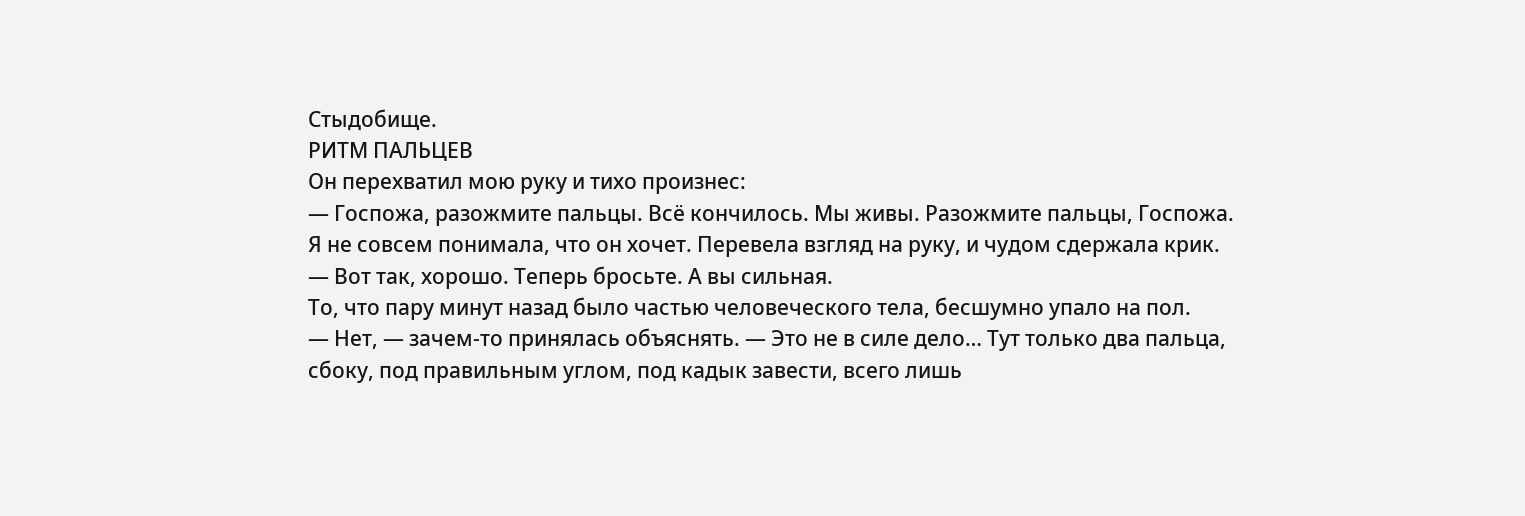Стыдобище.
РИТМ ПАЛЬЦЕВ
Он перехватил мою руку и тихо произнес:
— Госпожа, разожмите пальцы. Всё кончилось. Мы живы. Разожмите пальцы, Госпожа.
Я не совсем понимала, что он хочет. Перевела взгляд на руку, и чудом сдержала крик.
— Вот так, хорошо. Теперь бросьте. А вы сильная.
То, что пару минут назад было частью человеческого тела, бесшумно упало на пол.
— Нет, — зачем-то принялась объяснять. — Это не в силе дело… Тут только два пальца, сбоку, под правильным углом, под кадык завести, всего лишь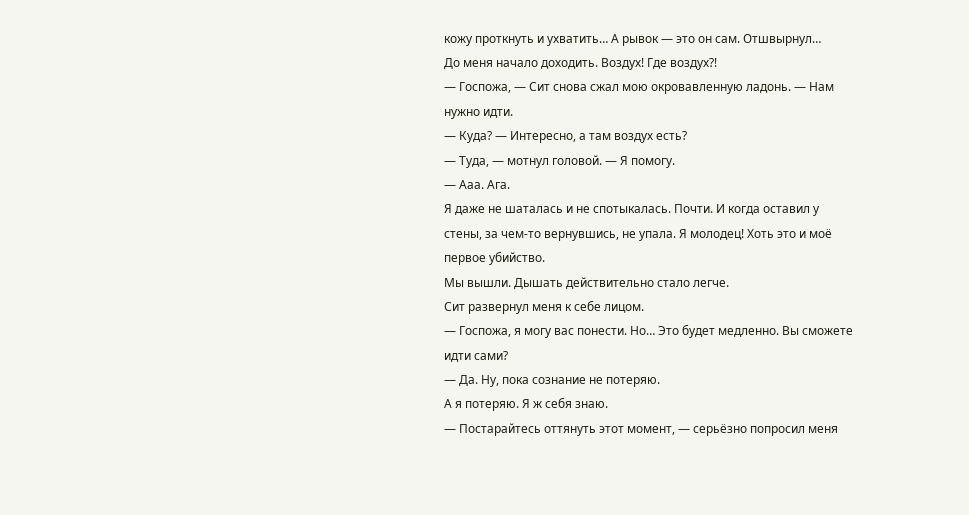кожу проткнуть и ухватить… А рывок — это он сам. Отшвырнул…
До меня начало доходить. Воздух! Где воздух?!
— Госпожа, — Сит снова сжал мою окровавленную ладонь. — Нам нужно идти.
— Куда? — Интересно, а там воздух есть?
— Туда, — мотнул головой. — Я помогу.
— Ааа. Ага.
Я даже не шаталась и не спотыкалась. Почти. И когда оставил у стены, за чем-то вернувшись, не упала. Я молодец! Хоть это и моё первое убийство.
Мы вышли. Дышать действительно стало легче.
Сит развернул меня к себе лицом.
— Госпожа, я могу вас понести. Но… Это будет медленно. Вы сможете идти сами?
— Да. Ну, пока сознание не потеряю.
А я потеряю. Я ж себя знаю.
— Постарайтесь оттянуть этот момент, — серьёзно попросил меня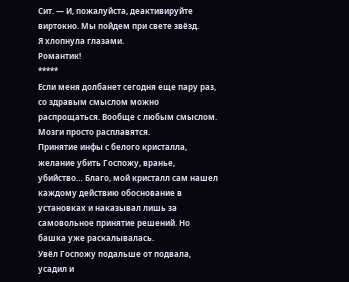Сит. — И, пожалуйста, деактивируйте виртокно. Мы пойдем при свете звёзд.
Я хлопнула глазами.
Романтик!
*****
Если меня долбанет сегодня еще пару раз, со здравым смыслом можно распрощаться. Вообще с любым смыслом. Мозги просто расплавятся.
Принятие инфы с белого кристалла, желание убить Госпожу, вранье, убийство… Благо, мой кристалл сам нашел каждому действию обоснование в установках и наказывал лишь за самовольное принятие решений. Но башка уже раскалывалась.
Увёл Госпожу подальше от подвала, усадил и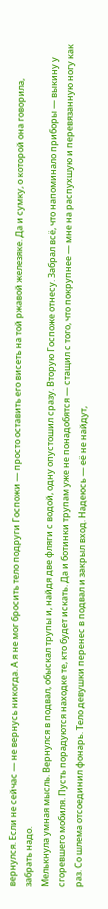вернулся. Если не сейчас — не вернусь никогда. А я не мог бросить тело подруги Госпожи — просто оставить его висеть на той ржавой железяке. Да и сумку, о которой она говорила, забрать надо.
Мелькнула умная мысль. Вернулся в подвал, обыскал трупы и, найдя две фляги с водой, одну опустошил сразу. Вторую Госпоже отнесу. Забрал всё, что напоминало приборы — выкину у сгоревшего мобиля. Пусть порадуются находке те, кто будет искать. Да и ботинки трупам уже не понадобятся — стащил с того, что покрупнее — мне на распухшую и перевязанную ногу как раз. Со шлема отсоединил фонарь. Тело девушки перенес в подвал и закрыл вход. Надеюсь — её не найдут,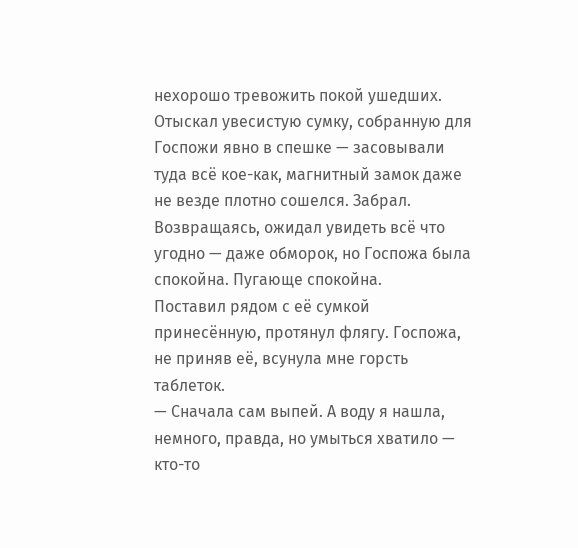нехорошо тревожить покой ушедших. Отыскал увесистую сумку, собранную для Госпожи явно в спешке — засовывали туда всё кое-как, магнитный замок даже не везде плотно сошелся. Забрал.
Возвращаясь, ожидал увидеть всё что угодно — даже обморок, но Госпожа была спокойна. Пугающе спокойна.
Поставил рядом с её сумкой принесённую, протянул флягу. Госпожа, не приняв её, всунула мне горсть таблеток.
— Сначала сам выпей. А воду я нашла, немного, правда, но умыться хватило — кто-то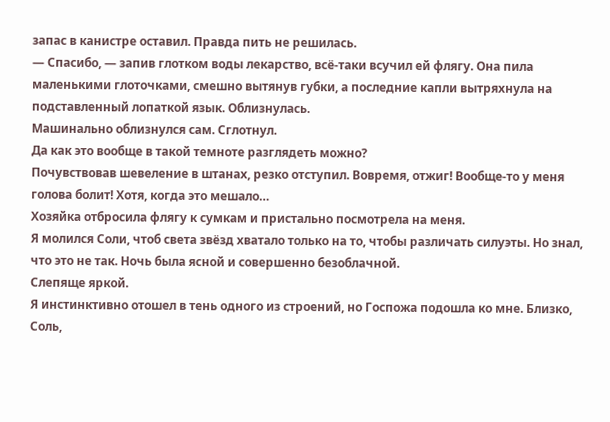запас в канистре оставил. Правда пить не решилась.
— Спасибо, — запив глотком воды лекарство, всё-таки всучил ей флягу. Она пила маленькими глоточками, смешно вытянув губки, а последние капли вытряхнула на подставленный лопаткой язык. Облизнулась.
Машинально облизнулся сам. Сглотнул.
Да как это вообще в такой темноте разглядеть можно?
Почувствовав шевеление в штанах, резко отступил. Вовремя, отжиг! Вообще-то у меня голова болит! Хотя, когда это мешало…
Хозяйка отбросила флягу к сумкам и пристально посмотрела на меня.
Я молился Соли, чтоб света звёзд хватало только на то, чтобы различать силуэты. Но знал, что это не так. Ночь была ясной и совершенно безоблачной.
Слепяще яркой.
Я инстинктивно отошел в тень одного из строений, но Госпожа подошла ко мне. Близко, Соль,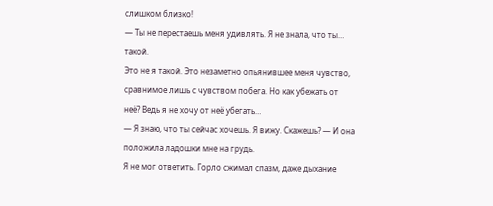слишком близко!
— Ты не перестаешь меня удивлять. Я не знала, что ты… такой.
Это не я такой. Это незаметно опьянившее меня чувство, сравнимое лишь с чувством побега. Но как убежать от неё? Ведь я не хочу от неё убегать…
— Я знаю, что ты сейчас хочешь. Я вижу. Скажешь? — И она положила ладошки мне на грудь.
Я не мог ответить. Горло сжимал спазм, даже дыхание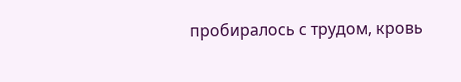пробиралось с трудом, кровь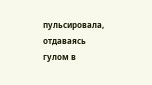пульсировала, отдаваясь гулом в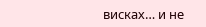висках… и не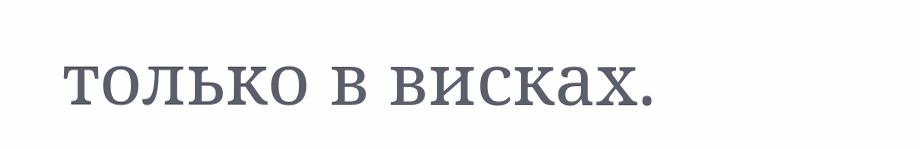только в висках.